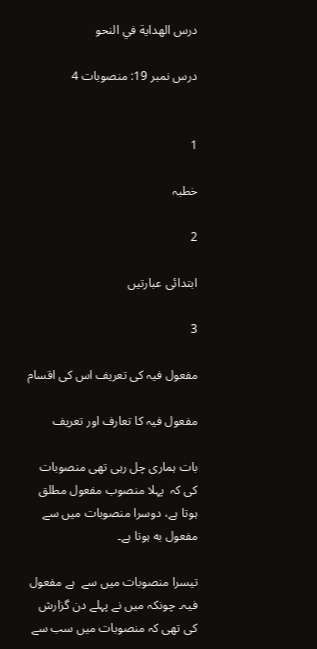درس الهدایة في النحو

درس نمبر 19: منصوبات 4


1

خطبہ

2

ابتدائی عبارتیں

3

مفعول فیہ کی تعریف اس کی اقسام

مفعول فیہ کا تعارف اور تعریف

بات ہماری چل رہی تھی منصوبات کی کہ  پہلا منصوب مفعول مطلق ہوتا ہے، دوسرا منصوبات میں سے مفعول به ہوتا ہے۔

تیسرا منصوبات میں سے  ہے مفعول فیہ۔ چونکہ میں نے پہلے دن گزارش کی تھی کہ منصوبات میں سب سے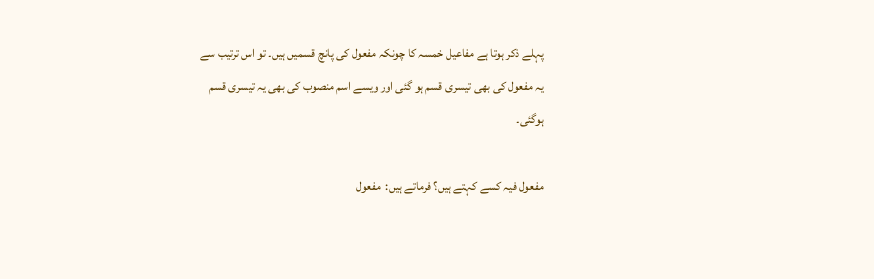پہلے ذکر ہوتا ہے مفاعیل خمسہ کا چونکہ مفعول کی پانچ قسمیں ہیں۔ تو اس ترتیب سے یہ مفعول کی بھی تیسری قسم ہو گئی اور ویسے اسم منصوب کی بھی یہ تیسری قسم ہوگئی۔

مفعول فیہ کسے کہتے ہیں؟ فرماتے ہیں:  مفعول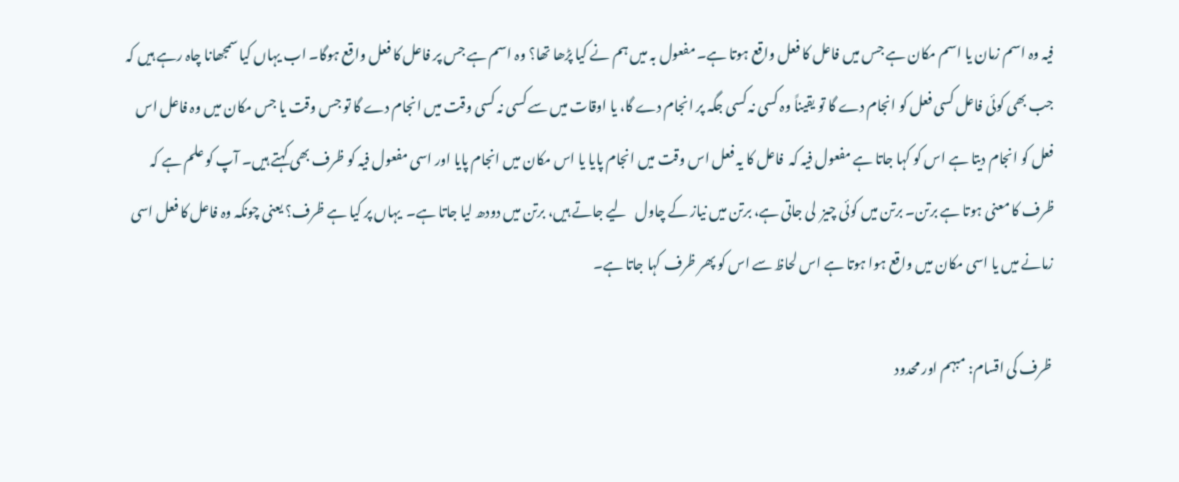فیہ وہ اسم زمان یا اسم مکان ہے جس میں فاعل کا فعل واقع ہوتا ہے۔ مفعول بہ میں ہم نے کیا پڑھا تھا؟ وہ اسم ہے جس پر فاعل کا فعل واقع ہوگا۔ اب یہاں کیا سمجھانا چاہ رہے ہیں کہ جب بھی کوئی فاعل کسی فعل کو انجام دے گا تو یقیناً وہ کسی نہ کسی جگہ پر انجام دے گا، یا اوقات میں سے کسی نہ کسی وقت میں انجام دے گا تو جس وقت یا جس مکان میں وہ فاعل اس فعل کو انجام دیتا ہے اس کو کہا جاتا ہے مفعول فیہ کہ  فاعل کا یہ فعل اس وقت میں انجام پایا یا اس مکان میں انجام پایا اور اسی مفعول فیہ کو ظرف بھی کہتے ہیں۔ آپ کو علم ہے کہ ظرف کا معنی ہوتا ہے برتن۔ برتن میں کوئی چیز  لی جاتی ہے، برتن میں نیاز کے چاول   لیے جاتے ہیں، برتن میں دودھ لیا جاتا ہے۔  یہاں پر کیا ہے ظرف؟ یعنی چونکہ وہ فاعل کا فعل اسی زمانے میں یا اسی مکان میں واقع ہوا ہوتا ہے اس لحاظ سے اس کو پھر ظرف کہا جاتا ہے۔

 ظرف کی اقسام: مبہم اور محدود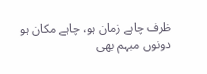ظرف چاہے زمان ہو، چاہے مکان ہو دونوں مبہم بھی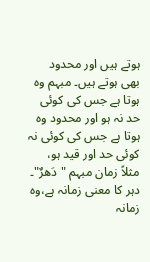ہوتے ہیں اور محدود بھی ہوتے ہیں۔ مبہم وہ ہوتا ہے جس کی کوئی حد نہ ہو اور محدود وہ ہوتا ہے جس کی کوئی نہ کوئی حد اور قید ہو، مثلاً زمان مبہم "دَهرٌ"۔ دہر کا معنی زمانہ ہے،وہ زمانہ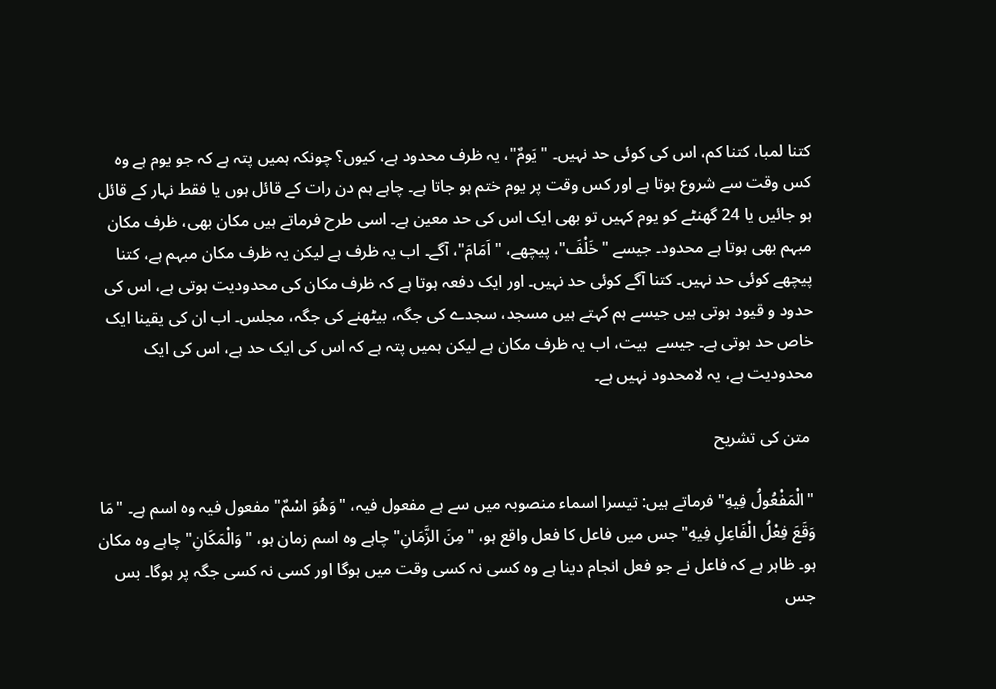کتنا لمبا، کتنا کم، اس کی کوئی حد نہیں۔ "يَومٌ"، یہ ظرف محدود ہے، کیوں؟ چونکہ ہمیں پتہ ہے کہ جو یوم ہے وہ کس وقت سے شروع ہوتا ہے اور کس وقت پر یوم ختم ہو جاتا ہے۔ چاہے ہم دن رات کے قائل ہوں یا فقط نہار کے قائل ہو جائیں یا 24 گھنٹے کو یوم کہیں تو بھی ایک اس کی حد معین ہے۔ اسی طرح فرماتے ہیں مکان بھی، ظرف مکان مبہم بھی ہوتا ہے محدود۔ جیسے "خَلْفَ"، پیچھے، "اَمَامَ"، آگے۔ اب یہ ظرف ہے لیکن یہ ظرف مکان مبہم ہے، کتنا پیچھے کوئی حد نہیں۔ کتنا آگے کوئی حد نہیں۔ اور ایک دفعہ ہوتا ہے کہ ظرف مکان کی محدودیت ہوتی ہے، اس کی حدود و قیود ہوتی ہیں جیسے ہم کہتے ہیں مسجد، سجدے کی جگہ، بیٹھنے کی جگہ، مجلس۔ اب ان کی یقینا ایک خاص حد ہوتی ہے۔ جیسے  بیت، اب یہ ظرف مکان ہے لیکن ہمیں پتہ ہے کہ اس کی ایک حد ہے، اس کی ایک محدودیت ہے، یہ لامحدود نہیں ہے۔

 متن کی تشریح

"الْمَفْعُولُ فِيهِ" فرماتے ہیں: تیسرا اسماء منصوبہ میں سے ہے مفعول فیہ، "وَهُوَ اسْمٌ" مفعول فیہ وہ اسم ہے۔ "مَا وَقَعَ فِعْلُ الْفَاعِلِ فِيهِ" جس میں فاعل کا فعل واقع ہو، "مِنَ الزَّمَانِ" چاہے وہ اسم زمان ہو، "وَالْمَكَانِ" چاہے وہ مکان ہو۔ ظاہر ہے کہ فاعل نے جو فعل انجام دینا ہے وہ کسی نہ کسی وقت میں ہوگا اور کسی نہ کسی جگہ پر ہوگا۔ بس جس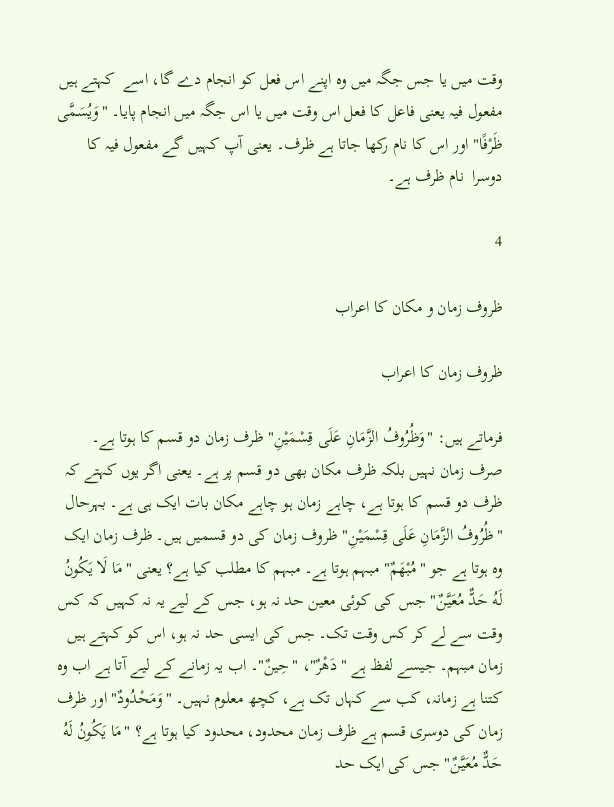وقت میں یا جس جگہ میں وہ اپنے اس فعل کو انجام دے گا، اسے  کہتے ہیں مفعول فیہ یعنی فاعل کا فعل اس وقت میں یا اس جگہ میں انجام پایا۔ "وَيُسَمَّى ظَرْفًا" اور اس کا نام رکھا جاتا ہے ظرف۔ یعنی آپ کہیں گے مفعول فیہ کا دوسرا  نام ظرف ہے۔

4

ظروف زمان و مكان کا اعراب

ظروف زمان کا اعراب

فرماتے ہیں: "وَظُرُوفُ الزَّمَانِ عَلَى قِسْمَيْنِ" ظرف زمان دو قسم کا ہوتا ہے۔ صرف زمان نہیں بلکہ ظرف مکان بھی دو قسم پر ہے۔ یعنی اگر یوں کہتے کہ ظرف دو قسم کا ہوتا ہے، چاہے زمان ہو چاہے مکان بات ایک ہی ہے۔ بہرحال "ظُرُوفُ الزَّمَانِ عَلَى قِسْمَيْنِ" ظروف زمان کی دو قسمیں ہیں۔ ظرف زمان ایک وہ ہوتا ہے جو "مُبْهَمٌ" مبہم ہوتا ہے۔ مبہم کا مطلب کیا ہے؟ یعنی "مَا لَا يَكُونُ لَهُ حَدٌّ مُعَيَّنٌ" جس کی کوئی معین حد نہ ہو، جس کے لیے یہ نہ کہیں کہ کس وقت سے لے کر کس وقت تک۔ جس کی ایسی حد نہ ہو، اس کو کہتے ہیں زمان مبہم۔ جیسے لفظ ہے "دَهْرٌ"، "حِينٌ"۔ اب یہ زمانے کے لیے آتا ہے اب وہ کتنا ہے زمانہ، کب سے کہاں تک ہے، کچھ معلوم نہیں۔ "وَمَحْدُودٌ" اور ظرف زمان کی دوسری قسم ہے ظرف زمان محدود، محدود کیا ہوتا ہے؟ "مَا يَكُونُ لَهُ حَدٌّ مُعَيَّنٌ" جس کی ایک حد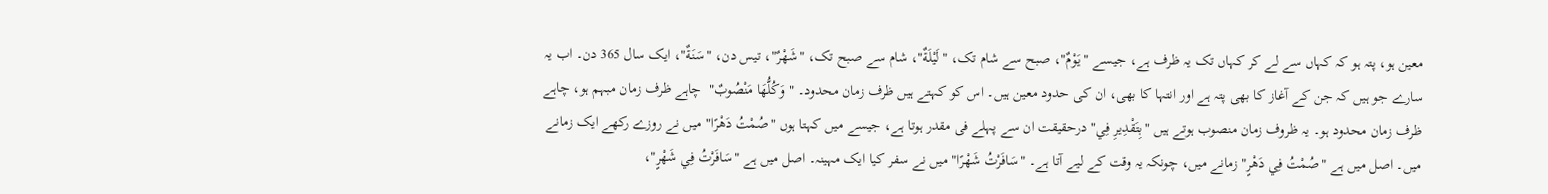معین ہو، پتہ ہو کہ کہاں سے لے کر کہاں تک یہ ظرف ہے، جیسے "يَوْمٌ"، صبح سے شام تک، "لَيْلَةٌ"، شام سے صبح تک، "شَهْرٌ"، تیس دن، "سَنَةٌ"، ایک سال 365 دن۔ اب یہ سارے جو ہیں کہ جن کے آغاز کا بھی پتہ ہے اور انتہا کا بھی، ان کی حدود معین ہیں۔ اس کو کہتے ہیں ظرف زمان محدود۔ "وَكُلُّهَا مَنْصُوبٌ"  چاہے ظرف زمان مبہم ہو، چاہے ظرف زمان محدود ہو۔ یہ ظروف زمان منصوب ہوتے ہیں "بِتَقْدِيرِ فِي" درحقیقت ان سے پہلے فی مقدر ہوتا ہے، جیسے میں کہتا ہوں "صُمْتُ دَهْرًا" میں نے روزے رکھے ایک زمانے میں۔ اصل میں ہے "صُمْتُ فِي دَهْرٍ" زمانے میں، چونکہ یہ وقت کے لیے آتا ہے۔ "سَافَرْتُ شَهْرًا" میں نے سفر کیا ایک مہینہ۔ اصل میں ہے "سَافَرْتُ فِي شَهْرٍ"،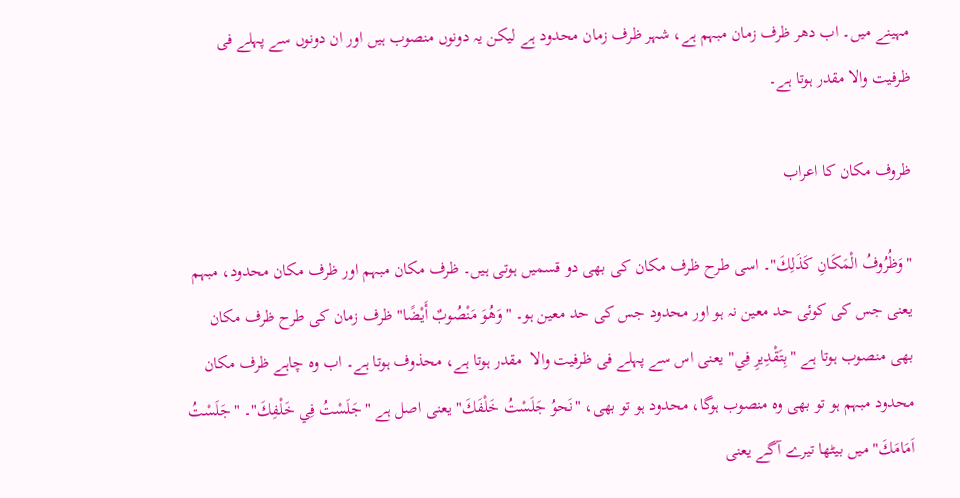مہینے میں۔ اب دھر ظرف زمان مبہم ہے، شہر ظرف زمان محدود ہے لیکن یہ دونوں منصوب ہیں اور ان دونوں سے پہلے فی ظرفیت والا مقدر ہوتا ہے۔

ظروف مکان کا اعراب

"وَظُرُوفُ الْمَكَانِ كَذَلِكَ"۔ اسی طرح ظرف مکان کی بھی دو قسمیں ہوتی ہیں۔ ظرف مکان مبہم اور ظرف مکان محدود، مبہم یعنی جس کی کوئی حد معین نہ ہو اور محدود جس کی حد معین ہو۔ "وَهُوَ مَنْصُوبٌ أَيْضًا" ظرف زمان کی طرح ظرف مکان بھی منصوب ہوتا ہے "بِتَقْدِيرِ فِي" یعنی اس سے پہلے فی ظرفیت والا  مقدر ہوتا ہے، محذوف ہوتا ہے۔ اب وہ چاہے ظرف مکان محدود مبہم ہو تو بھی وہ منصوب ہوگا، محدود ہو تو بھی، "نَحوُ جَلَسْتُ خَلْفَكَ" یعنی اصل ہے "جَلَسْتُ فِي خَلْفِكَ"۔ "جَلَسْتُ اَمَامَكَ" میں بیٹھا تیرے آگے یعنی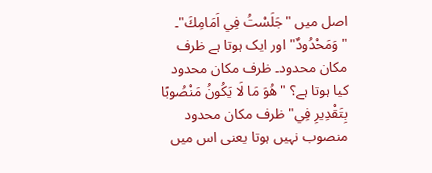اصل میں "جَلَسْتُ فِي اَمَامِكَ"۔ "وَمَحْدُودٌ" اور ایک ہوتا ہے ظرف مکان محدود۔ ظرف مکان محدود کیا ہوتا ہے؟ "هُوَ مَا لَا يَكُونُ مَنْصُوبًا بِتَقْدِيرِ فِي" ظرف مکان محدود منصوب نہیں ہوتا یعنی اس میں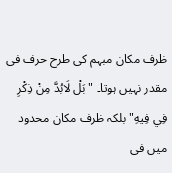ظرف مکان مبہم کی طرح حرف فی مقدر نہیں ہوتا۔ "بَلْ لَابُدَّ مِنْ ذِكْرِ فِي فِيهِ" بلکہ ظرف مکان محدود میں فی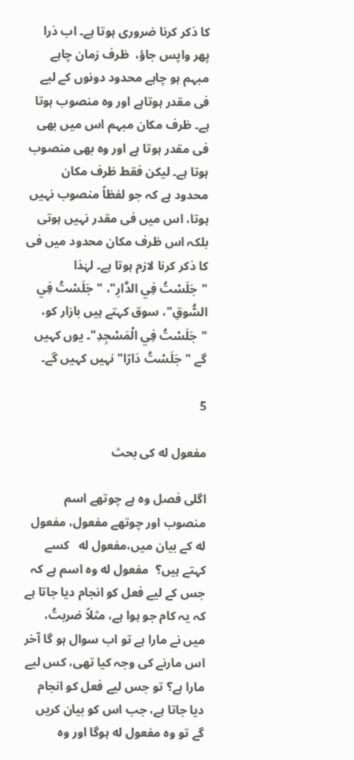کا ذکر کرنا ضروری ہوتا ہے۔ اب ذرا پھر واپس جاؤ،  ظرف زمان چاہے مبہم ہو چاہے محدود دونوں کے لیے فی مقدر ہوتاہے اور وہ منصوب ہوتا ہے۔ ظرف مکان مبہم اس میں بھی فی مقدر ہوتا ہے اور وہ بھی منصوب ہوتا ہے۔ لیکن فقط ظرف مکان محدود ہے کہ جو لفظاً منصوب نہیں ہوتا، اس میں فی مقدر نہیں ہوتی بلکہ اس ظرف مکان محدود میں فی کا ذکر کرنا لازم ہوتا ہے۔ لہٰذا "جَلَسْتُ فِي الدَّارِ"، "جَلَسْتُ فِي السُّوقِ"، سوق کہتے ہیں بازار کو، "جَلَسْتُ فِي الْمَسْجِدِ"۔ یوں کہیں گے "جَلَسْتُ دَارًا" نہیں کہیں گے۔

5

مفعول له كی بحث

اگلی فصل وہ ہے چوتھے اسم منصوب اور چوتھے مفعول، مفعول له کے بیان میں،مفعول له   کسے کہتے ہیں؟  مفعول له وہ اسم ہے کہ جس کے لیے فعل کو انجام دیا جاتا ہے کہ یہ کام جو ہوا ہے، مثلاً ضربتُ، میں نے مارا ہے تو اب سوال ہو گا آخر اس مارنے کی وجہ کیا تھی، کس لیے مارا ہے؟ تو جس لیے فعل کو انجام دیا جاتا ہے، جب اس کو بیان کریں گے تو وہ مفعول له ہوگا اور وہ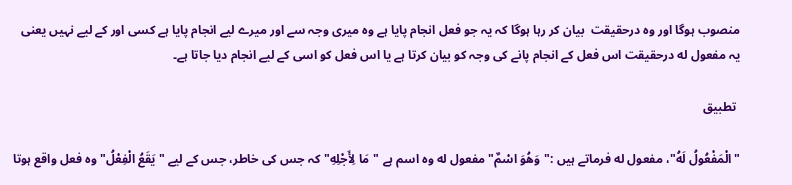منصوب ہوگا اور وہ درحقیقت  بیان کر رہا ہوگا کہ یہ جو فعل انجام پایا ہے وہ میری وجہ سے اور میرے لیے انجام پایا ہے کسی اور کے لیے نہیں یعنی یہ مفعول له درحقیقت اس فعل کے انجام پانے کی وجہ کو بیان کرتا ہے یا اس فعل کو اسی کے لیے انجام دیا جاتا ہے۔

 تطبیق

"الْمَفْعُولُ لَهُ"، مفعول له فرماتے ہیں :"وَهُوَ اسْمٌ" مفعول له وہ اسم ہے "مَا لِأَجْلِهِ" کہ جس کی خاطر، جس کے لیے "يَقَعُ الْفِعْلُ" وہ فعل واقع ہوتا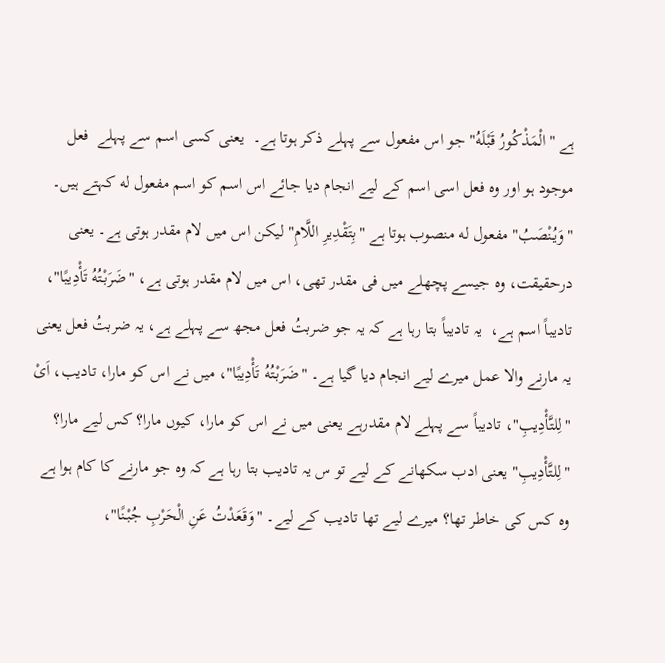ہے "الْمَذْكُورُ قَبْلَهُ" جو اس مفعول سے پہلے ذکر ہوتا ہے۔  یعنی کسی اسم سے پہلے  فعل موجود ہو اور وہ فعل اسی اسم کے لیے انجام دیا جائے اس اسم کو اسم مفعول له کہتے ہیں۔ "وَيُنْصَبُ" مفعول له منصوب ہوتا ہے "بِتَقْدِيرِ اللَّامِ" لیکن اس میں لام مقدر ہوتی ہے۔ یعنی درحقیقت، وہ جیسے پچھلے میں فی مقدر تھی، اس میں لام مقدر ہوتی ہے، "ضَرَبْتُهُ تَأْدِيبًا"، تادیباً اسم ہے،  یہ تادیباً بتا رہا ہے کہ یہ جو ضربتُ فعل مجھ سے پہلے ہے، یہ ضربتُ فعل یعنی یہ مارنے والا عمل میرے لیے انجام دیا گیا ہے۔ "ضَرَبْتُهُ تَأْدِيبًا"، میں نے اس کو مارا، تادیب، اَیْ "لِلتَّأْدِيبِ"، تادیباً سے پہلے لام مقدرہے یعنی میں نے اس کو مارا، کیوں مارا؟ کس لیے مارا؟ "لِلتَّأْدِيبِ" یعنی ادب سکھانے کے لیے تو س یہ تادیب بتا رہا ہے کہ وہ جو مارنے کا کام ہوا ہے وہ کس کی خاطر تھا؟ میرے لیے تھا تادیب کے لیے۔ "وَقَعَدْتُ عَنِ الْحَرْبِ جُبْنًا"،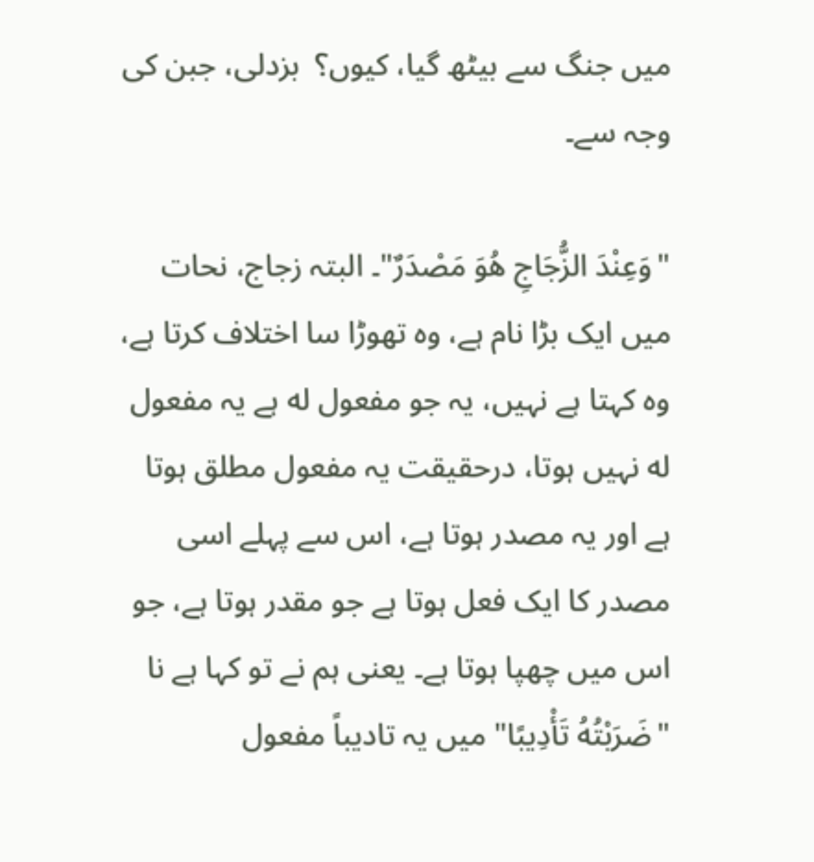میں جنگ سے بیٹھ گیا، کیوں؟  بزدلی، جبن کی وجہ سے۔

"وَعِنْدَ الزُّجَاجِ هُوَ مَصْدَرٌ"۔ البتہ زجاج، نحات میں ایک بڑا نام ہے، وہ تھوڑا سا اختلاف کرتا ہے، وہ کہتا ہے نہیں، یہ جو مفعول له ہے یہ مفعول له نہیں ہوتا، درحقیقت یہ مفعول مطلق ہوتا ہے اور یہ مصدر ہوتا ہے، اس سے پہلے اسی مصدر کا ایک فعل ہوتا ہے جو مقدر ہوتا ہے، جو اس میں چھپا ہوتا ہے۔ یعنی ہم نے تو کہا ہے نا "ضَرَبْتُهُ تَأْدِيبًا" میں یہ تادیباً مفعول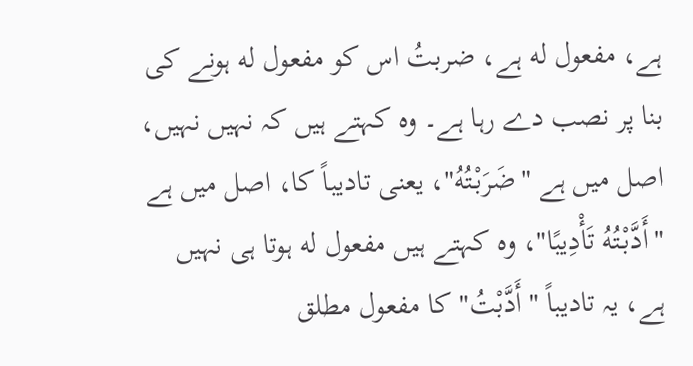ہے، مفعول له ہے، ضربتُ اس کو مفعول له ہونے کی بنا پر نصب دے رہا ہے۔ وہ کہتے ہیں کہ نہیں نہیں، اصل میں ہے "ضَرَبْتُهُ"، یعنی تادیباً کا، اصل میں ہے "أَدَّبْتُهُ تَأْدِيبًا"، وہ کہتے ہیں مفعول له ہوتا ہی نہیں ہے، یہ تادیباً "أَدَّبْتُ" کا مفعول مطلق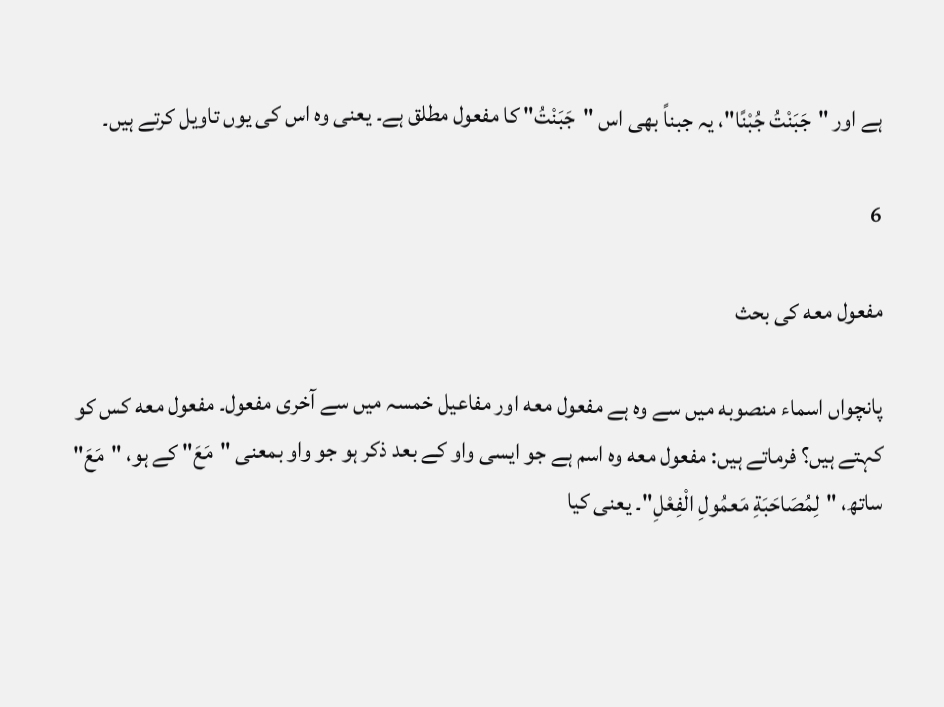ہے اور "جَبَنْتُ جُبْنًا"، یہ جبناً بھی اس "جَبَنْتُ" کا مفعول مطلق ہے۔ یعنی وہ اس کی یوں تاویل کرتے ہیں۔

6

مفعول معه كی بحث

پانچواں اسماء منصوبه میں سے وہ ہے مفعول معه اور مفاعیل خمسہ میں سے آخری مفعول۔ مفعول معه کس کو کہتے ہیں؟ فرماتے ہیں: مفعول معه وہ اسم ہے جو ایسی واو کے بعد ذکر ہو جو واو بمعنی "مَعَ" کے ہو، "مَعَ" ساتھ، "لِمُصَاحَبَةِ مَعمُولِ الْفِعْلِ"۔ یعنی کیا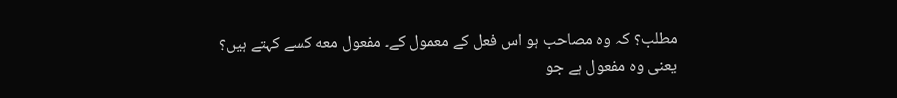مطلب؟ کہ وہ مصاحب ہو اس فعل کے معمول کے۔ مفعول معه کسے کہتے ہیں؟ یعنی وہ مفعول ہے جو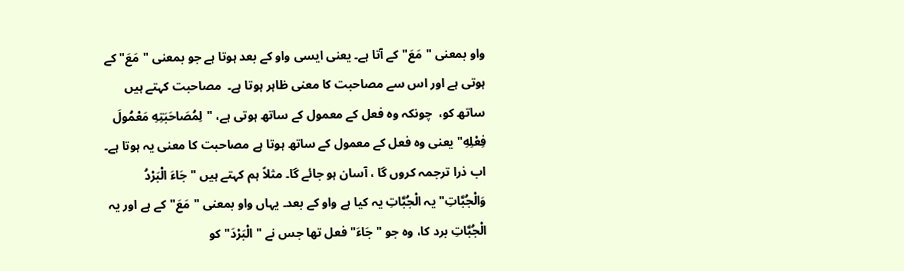واو بمعنی "مَعَ" کے آتا ہے۔ یعنی ایسی واو کے بعد ہوتا ہے جو بمعنی "مَعَ" کے ہوتی ہے اور اس سے مصاحبت کا معنی ظاہر ہوتا ہے۔  مصاحبت کہتے ہیں ساتھ کو،  چونکہ وہ فعل کے معمول کے ساتھ ہوتی ہے، "لِمُصَاحَبَتِهِ مَعْمُولَ فِعْلِهِ" یعنی وہ فعل کے معمول کے ساتھ ہوتا ہے مصاحبت کا معنی یہ ہوتا ہے۔ اب ذرا ترجمہ کروں گا ، آسان ہو جائے گا۔ مثلاً ہم کہتے ہیں "جَاءَ الْبَرْدُ وَالْجُبَّاتِ" یہ الْجُبَّاتِ یہ کیا ہے واو کے بعد۔ یہاں واو بمعنی "مَعَ" کے ہے اور یہ الْجُبَّاتِ برد کا، وہ جو "جَاءَ" فعل تھا جس نے "الْبَرْدَ" کو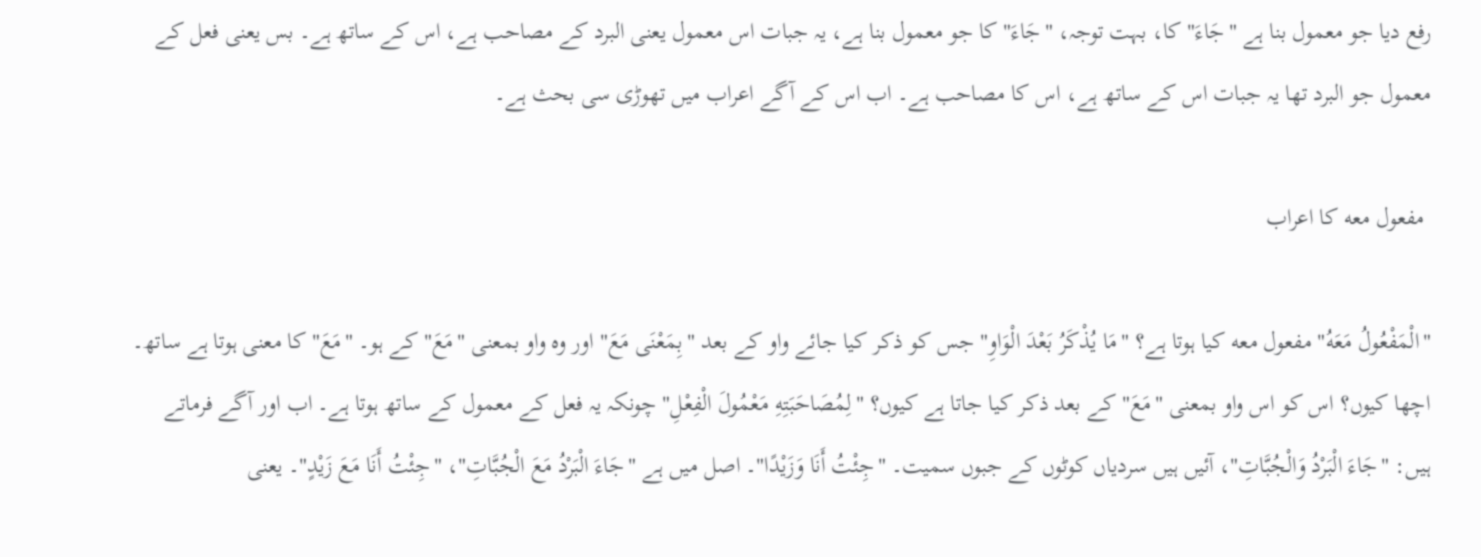رفع دیا جو معمول بنا ہے "جَاءَ" کا، بہت توجہ، "جَاءَ" کا جو معمول بنا ہے، یہ جبات اس معمول یعنی البرد کے مصاحب ہے، اس کے ساتھ ہے۔ بس یعنی فعل کے معمول جو البرد تھا یہ جبات اس کے ساتھ ہے، اس کا مصاحب ہے۔ اب اس کے آگے اعراب میں تھوڑی سی بحث ہے۔

 مفعول معه کا اعراب

"الْمَفْعُولُ مَعَهُ" مفعول معه کیا ہوتا ہے؟ "مَا يُذْكَرُ بَعْدَ الْوَاوِ" جس کو ذکر کیا جائے واو کے بعد "بِمَعْنَى مَعَ" اور وہ واو بمعنی "مَعَ" کے ہو۔ "مَعَ" کا معنی ہوتا ہے ساتھ۔ اچھا کیوں؟ اس کو اس واو بمعنی "مَعَ" کے بعد ذکر کیا جاتا ہے کیوں؟ "لِمُصَاحَبَتِهِ مَعْمُولَ الْفِعْلِ" چونکہ یہ فعل کے معمول کے ساتھ ہوتا ہے۔ اب اور آگے فرماتے ہیں: "جَاءَ الْبَرْدُ وَالْجُبَّاتِ"، آئیں ہیں سردیاں کوٹوں کے جبوں سمیت۔ "جِئْتُ أَنَا وَزَيْدًا"۔ اصل میں ہے "جَاءَ الْبَرْدُ مَعَ الْجُبَّاتِ"، "جِئْتُ أَنَا مَعَ زَيْدٍ"۔ یعنی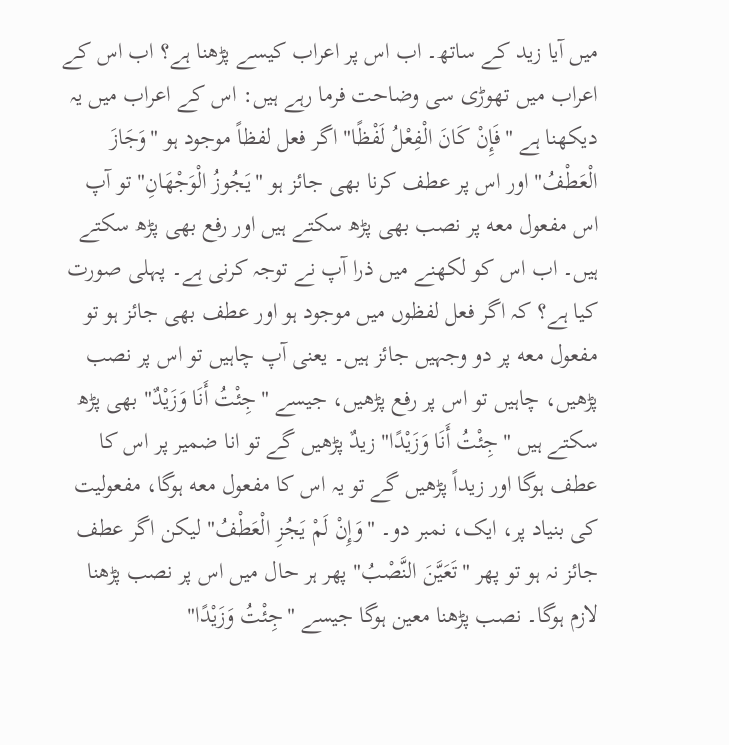میں آیا زید کے ساتھ۔ اب اس پر اعراب کیسے پڑھنا ہے؟ اب اس کے اعراب میں تھوڑی سی وضاحت فرما رہے ہیں: اس کے اعراب میں یہ دیکھنا ہے "فَإِنْ كَانَ الْفِعْلُ لَفْظًا" اگر فعل لفظاً موجود ہو "وَجَازَ الْعَطْفُ" اور اس پر عطف کرنا بھی جائز ہو "يَجُوزُ الْوَجْهَانِ" تو آپ اس مفعول معه پر نصب بھی پڑھ سکتے ہیں اور رفع بھی پڑھ سکتے ہیں۔ اب اس کو لکھنے میں ذرا آپ نے توجہ کرنی ہے۔ پہلی صورت کیا ہے؟ کہ اگر فعل لفظوں میں موجود ہو اور عطف بھی جائز ہو تو مفعول معه پر دو وجہیں جائز ہیں۔ یعنی آپ چاہیں تو اس پر نصب پڑھیں، چاہیں تو اس پر رفع پڑھیں، جیسے "جِئْتُ أَنَا وَزَيْدٌ" بھی پڑھ سکتے ہیں "جِئْتُ أَنَا وَزَيْدًا" زیدٌ پڑھیں گے تو انا ضمیر پر اس کا عطف ہوگا اور زیداً پڑھیں گے تو یہ اس کا مفعول معه ہوگا، مفعولیت کی بنیاد پر، ایک، نمبر دو۔ "وَإِنْ لَمْ يَجُزِ الْعَطْفُ" لیکن اگر عطف جائز نہ ہو تو پھر "تَعَيَّنَ النَّصْبُ" پھر ہر حال میں اس پر نصب پڑھنا لازم ہوگا۔ نصب پڑھنا معین ہوگا جیسے "جِئْتُ وَزَيْدًا"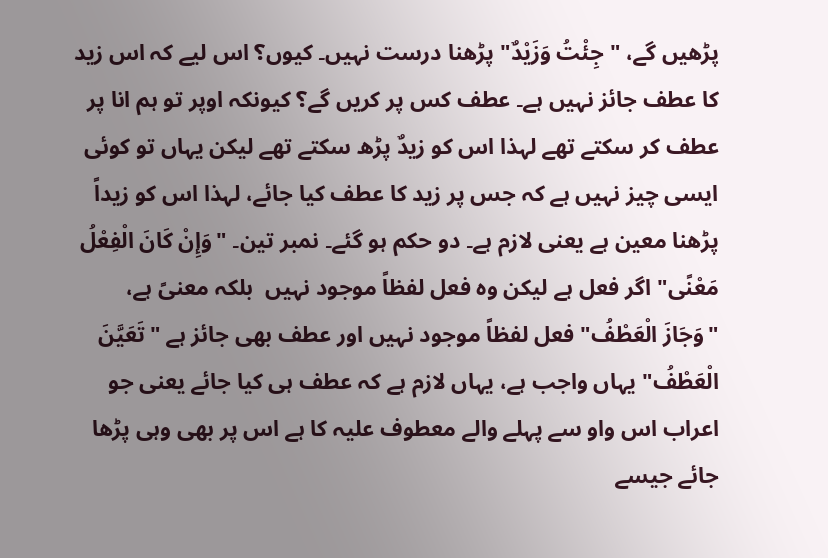پڑھیں گے، "جِئْتُ وَزَيْدٌ" پڑھنا درست نہیں۔ کیوں؟ اس لیے کہ اس زید کا عطف جائز نہیں ہے۔ عطف کس پر کریں گے؟ کیونکہ اوپر تو ہم انا پر عطف کر سکتے تھے لہذا اس کو زیدٌ پڑھ سکتے تھے لیکن یہاں تو کوئی ایسی چیز نہیں ہے کہ جس پر زید کا عطف کیا جائے، لہذا اس کو زیداً پڑھنا معین ہے یعنی لازم ہے۔ دو حکم ہو گئے۔ نمبر تین۔ "وَإِنْ كَانَ الْفِعْلُ مَعْنًى" اگر فعل ہے لیکن وہ فعل لفظاً موجود نہیں  بلکہ معنىً ہے، "وَجَازَ الْعَطْفُ" فعل لفظاً موجود نہیں اور عطف بھی جائز ہے "تَعَيَّنَ الْعَطْفُ" یہاں واجب ہے، یہاں لازم ہے کہ عطف ہی کیا جائے یعنی جو اعراب اس واو سے پہلے والے معطوف علیہ کا ہے اس پر بھی وہی پڑھا جائے جیسے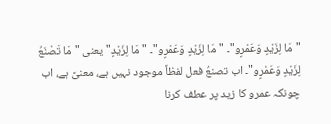"مَا لِزَيْدٍ وَعَمْرٍو"۔ "مَا لِزَيْدٍ وَعَمْرٍو"۔ "مَا لِزَيْدٍ" یعنی "مَا تَصْنَعُ لِزَيْدٍ وَعَمْرٍو"۔ اب تصنعُ فعل لفظاً موجود نہیں ہے، معنىً ہے، اب چونکہ عمرو کا زید پر عطف کرنا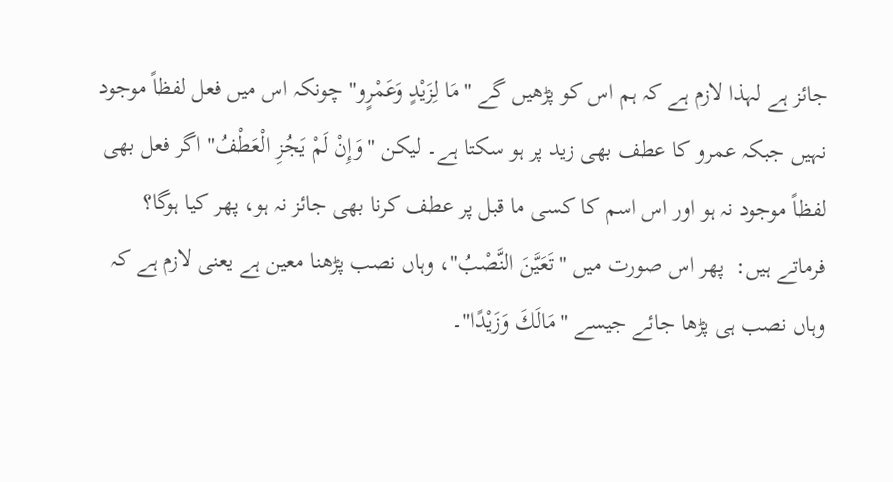جائز ہے لہذا لازم ہے کہ ہم اس کو پڑھیں گے "مَا لِزَيْدٍ وَعَمْرٍو" چونکہ اس میں فعل لفظاً موجود نہیں جبکہ عمرو کا عطف بھی زید پر ہو سکتا ہے۔ لیکن "وَإِنْ لَمْ يَجُزِ الْعَطْفُ" اگر فعل بھی لفظاً موجود نہ ہو اور اس اسم کا کسی ما قبل پر عطف کرنا بھی جائز نہ ہو، پھر کیا ہوگا؟ فرماتے ہیں:  پھر اس صورت میں "تَعَيَّنَ النَّصْبُ"، وہاں نصب پڑھنا معین ہے یعنی لازم ہے کہ وہاں نصب ہی پڑھا جائے جیسے "مَالَكَ وَزَيْدًا"۔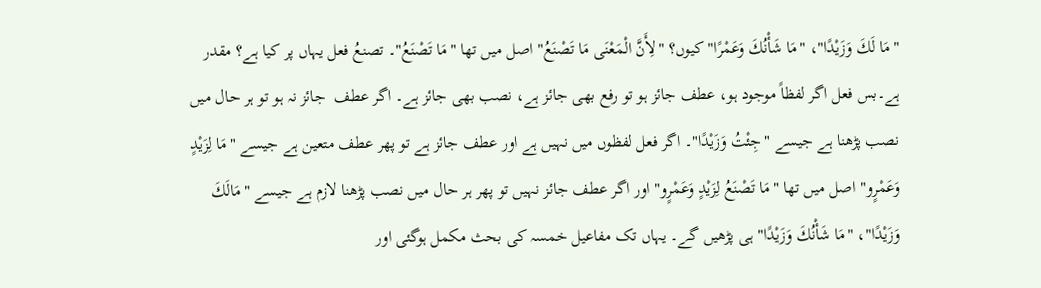"مَا لَكَ وَزَيْدًا"، "مَا شَأْنُكَ وَعَمْرًا" کیوں؟ "لِأَنَّ الْمَعْنَى مَا تَصْنَعُ" اصل میں تھا "مَا تَصْنَعُ"۔ تصنعُ فعل یہاں پر کیا ہے؟ مقدر ہے۔بس فعل اگر لفظاً موجود ہو، عطف جائز ہو تو رفع بھی جائز ہے، نصب بھی جائز ہے۔ اگر عطف  جائز نہ ہو تو ہر حال میں نصب پڑھنا ہے جیسے "جِئْتُ وَزَيْدًا"۔ اگر فعل لفظوں میں نہیں ہے اور عطف جائز ہے تو پھر عطف متعین ہے جیسے "مَا لِزَيْدٍ وَعَمْرٍو" اصل میں تھا "مَا تَصْنَعُ لِزَيْدٍ وَعَمْرٍو" اور اگر عطف جائز نہیں تو پھر ہر حال میں نصب پڑھنا لازم ہے جیسے "مَالَكَ وَزَيْدًا"، "مَا شَأْنُكَ وَزَيْدًا" ہی پڑھیں گے۔ یہاں تک مفاعیل خمسہ کی بحث مکمل ہوگئی اور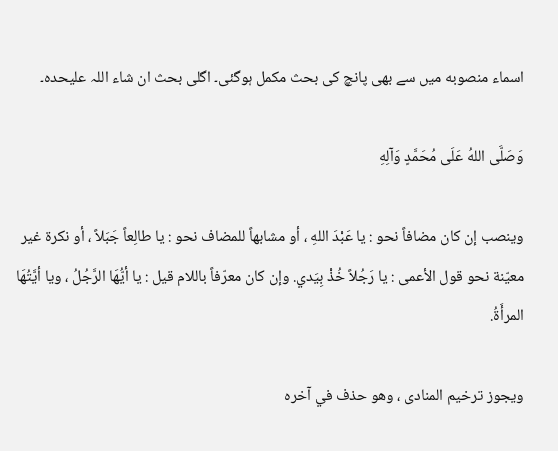اسماء منصوبه میں سے بھی پانچ کی بحث مکمل ہوگئی۔ اگلی بحث ان شاء اللہ علیحدہ۔

وَصَلَّى اللهُ عَلَى مُحَمَّدٍ وَآلِهِ

وينصب إن كان مضافاً نحو : يا عَبْدَ اللهِ ، أو مشابهاً للمضاف نحو : يا طالِعاً جَبَلاً ، أو نكرة غير معيّنة نحو قول الأعمى : يا رَجُلاً خُذْ بِيَدي. وإن كان معرّفاً باللام قيل : يا أيُّهَا الرَّجُلُ ، ويا أيَّتُهَا المرأَةُ.

ويجوز ترخيم المنادى ، وهو حذف في آخره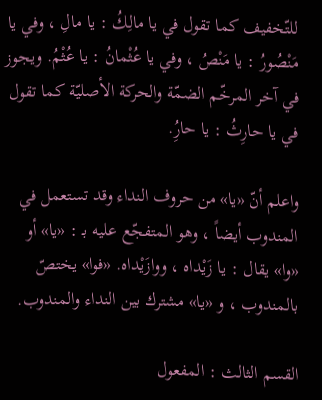للتّخفيف كما تقول في يا مالِكُ : يا مالِ ، وفي يا مَنْصُورُ : يا مَنْصُ ، وفي يا عُثْمانُ : يا عُثْمُ. ويجوز في آخر المرخّم الضمّة والحركة الأصليّة كما تقول في يا حارِثُ : يا حارُِ.

واعلم أنّ «يا» من حروف النداء وقد تستعمل في المندوب أيضاً ، وهو المتفجّع عليه بـ : «يا» أو «وا» يقال : يا زَيْداه ، ووازَيْداه. «فوا» يختصّ بالمندوب ، و «يا» مشترك بين النداء والمندوب.

القسم الثالث : المفعول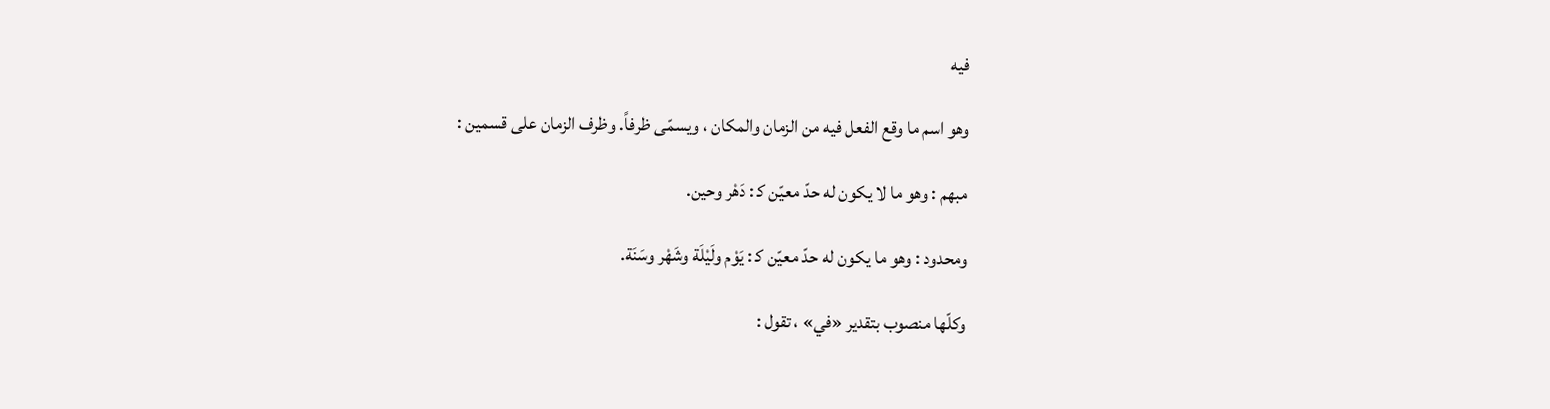فيه

وهو اسم ما وقع الفعل فيه من الزمان والمكان ، ويسمّى ظرفاً. وظرف الزمان على قسمين :

مبهم : وهو ما لا يكون له حدّ معيّن ك‍ : دَهْر وحين.

ومحدود : وهو ما يكون له حدّ معيّن ك‍ : يَوْم ولَيْلَة وشَهْر وسَنَة.

وكلّها منصوب بتقدير «في» ، تقول :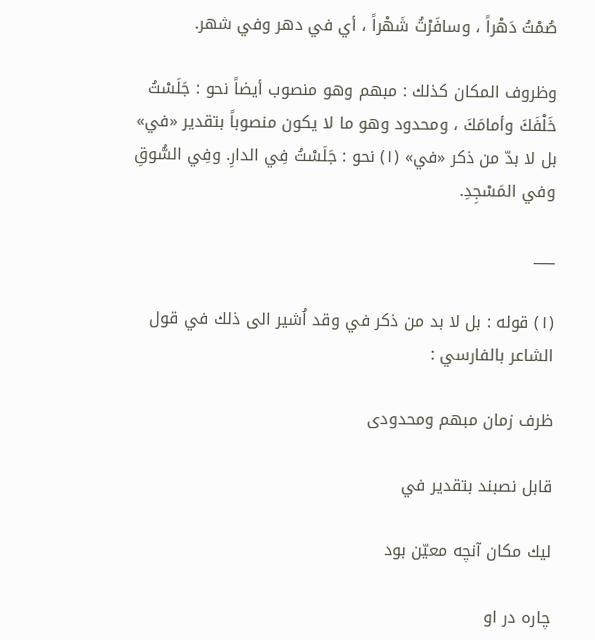صُمْتُ دَهْراً ، وسافَرْتُ شَهْراً ، أي في دهر وفي شهر.

وظروف المكان كذلك : مبهم وهو منصوب أيضاً نحو : جَلَسْتُ خَلْفَكَ وأمامَكَ ، ومحدود وهو ما لا يكون منصوباً بتقدير «في» بل لا بدّ من ذكر «في» (١) نحو : جَلَسْتُ فِي الدارِ. وفِي السُّوقِ وفي المَسْجِدِ.

___

(١) قوله : بل لا بد من ذكر في وقد اُشير الى ذلك في قول الشاعر بالفارسي :

ظرف زمان مبهم ومحدودى

قابل نصبند بتقدير في

ليك مكان آنچه معيّن بود

چاره در او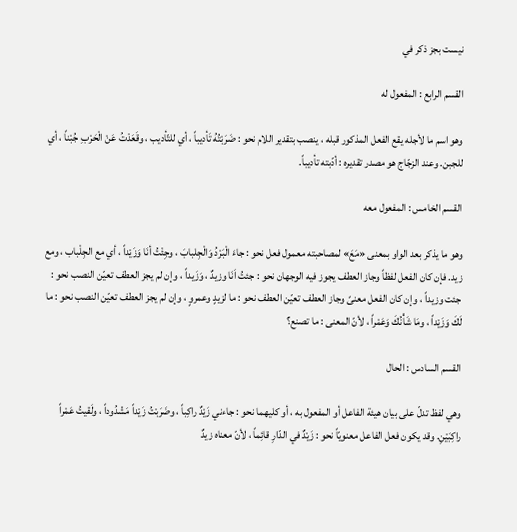نيست بجز ذكر في

القسم الرابع : المفعول له

وهو اسم ما لأجله يقع الفعل المذكور قبله ، ينصب بتقدير اللام نحو : ضَرَبْتُهُ تَأديباً ، أي للتّأديب ، وقَعَدْتُ عَنْ الْحَرْبِ جُبْناً ، أي للجبن. وعند الزجّاج هو مصدر تقديره : أدّبته تأديباً.

القسم الخامس : المفعول معه

وهو ما يذكر بعد الواو بمعنى «مَعَ» لمصاحبته معمول فعل نحو : جاءَ الْبَرْدُ وَالْجِلبابَ ، وجِئْتُ أنَا وَزَيْداً ، أي مع الجِلْباب ، ومع زيد. فإن كان الفعل لفظاً وجاز العطف يجوز فيه الوجهان نحو : جئتُ اَنَا وزيدٌ ، وَزَيداً ، وإن لم يجز العطف تعيّن النصب نحو : جئت وزيداً ، وإن كان الفعل معنىً وجاز العطف تعيّن العطف نحو : ما لزيدٍ وعمروٍ ، وإن لم يجز العطف تعيّن النصب نحو : ما لَكَ وَزَيْداً ، ومَا شَأْنُكَ وَعَمْراً ، لأنّ المعنى : ما تصنع؟

القسم السادس : الحال

وهي لفظ تدلّ على بيان هيئة الفاعل أو المفعول به ، أو كليهما نحو : جاءني زَيْدٌ راكِباً ، وضَرَبْتُ زَيْداً مَشْدُوداً ، ولَقيتُ عَمْراً راكِبَيْنِ. وقد يكون فعل الفاعل معنويّاً نحو : زَيْدٌ في الدّارِ قائِماً ، لأنّ معناه زيدٌ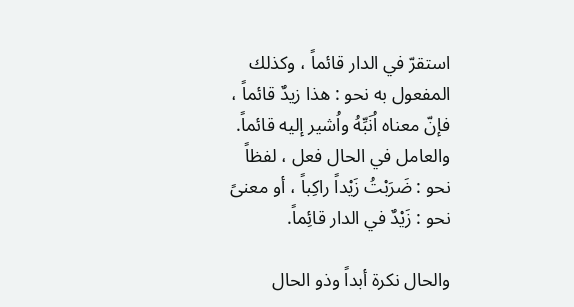استقرّ في الدار قائماً ، وكذلك المفعول به نحو : هذا زيدٌ قائماً ، فإنّ معناه اُنَبِّهُ واُشير إليه قائماً. والعامل في الحال فعل ، لفظاً نحو : ضَرَبْتُ زَيْداً راكِباً ، أو معنىً نحو : زَيْدٌ في الدار قائِماً.

والحال نكرة أبداً وذو الحال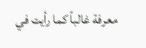معرفة غالباً كما رأيت في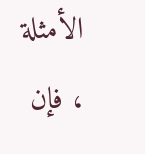الأمثلة ، فإن